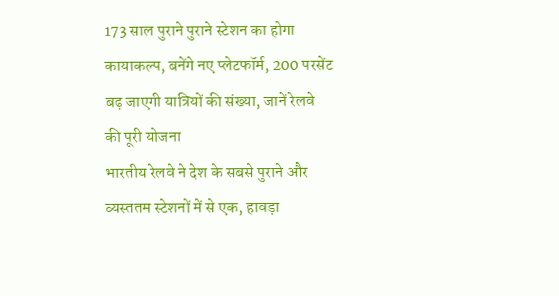173 साल पुराने पुराने स्टेशन का होगा कायाकल्प, बनेंगे नए प्लेटफॉर्म, 200 परसेंट बढ़ जाएगी यात्रियों की संख्या, जानें रेलवे की पूरी योजना
भारतीय रेलवे ने देश के सबसे पुराने और व्यस्ततम स्टेशनों में से एक, हावड़ा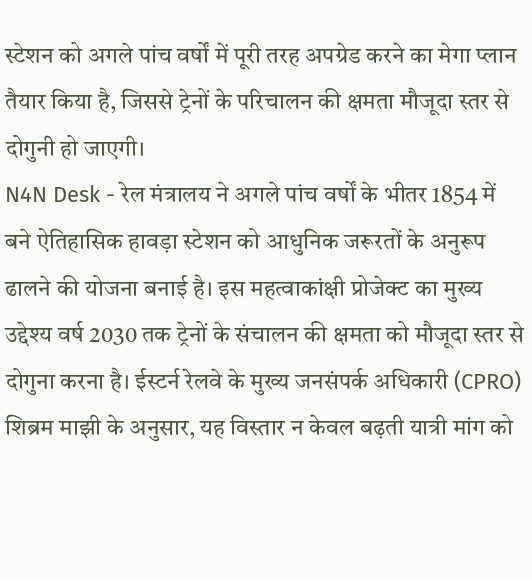स्टेशन को अगले पांच वर्षों में पूरी तरह अपग्रेड करने का मेगा प्लान तैयार किया है, जिससे ट्रेनों के परिचालन की क्षमता मौजूदा स्तर से दोगुनी हो जाएगी।
N4N Desk - रेल मंत्रालय ने अगले पांच वर्षों के भीतर 1854 में बने ऐतिहासिक हावड़ा स्टेशन को आधुनिक जरूरतों के अनुरूप ढालने की योजना बनाई है। इस महत्वाकांक्षी प्रोजेक्ट का मुख्य उद्देश्य वर्ष 2030 तक ट्रेनों के संचालन की क्षमता को मौजूदा स्तर से दोगुना करना है। ईस्टर्न रेलवे के मुख्य जनसंपर्क अधिकारी (CPRO) शिब्रम माझी के अनुसार, यह विस्तार न केवल बढ़ती यात्री मांग को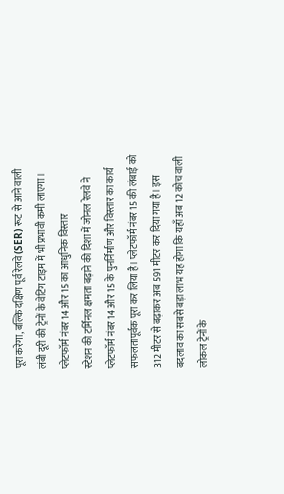पूरा करेगा, बल्कि दक्षिण पूर्व रेलवे (SER) रूट से आने वाली लंबी दूरी की ट्रेनों के वेटिंग टाइम में भी प्रभावी कमी लाएगा।
प्लेटफॉर्म नंबर 14 और 15 का आधुनिक विस्तार
स्टेशन की टर्मिनल क्षमता बढ़ाने की दिशा में जोनल रेलवे ने प्लेटफॉर्म नंबर 14 और 15 के पुनर्निर्माण और विस्तार का कार्य सफलतापूर्वक पूरा कर लिया है। प्लेटफॉर्म नंबर 15 की लंबाई को 312 मीटर से बढ़ाकर अब 591 मीटर कर दिया गया है। इस बदलाव का सबसे बड़ा लाभ यह होगा कि यहाँ अब 12 कोच वाली लोकल ट्रेनों के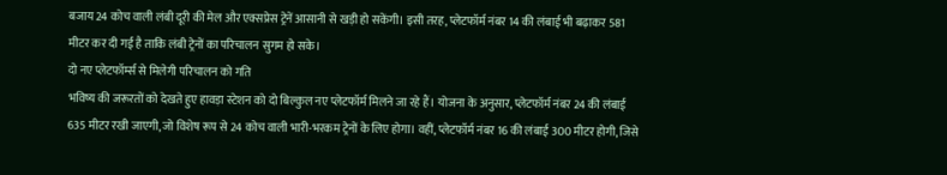बजाय 24 कोच वाली लंबी दूरी की मेल और एक्सप्रेस ट्रेनें आसानी से खड़ी हो सकेंगी। इसी तरह, प्लेटफॉर्म नंबर 14 की लंबाई भी बढ़ाकर 581 मीटर कर दी गई है ताकि लंबी ट्रेनों का परिचालन सुगम हो सके।
दो नए प्लेटफॉर्म्स से मिलेगी परिचालन को गति
भविष्य की जरूरतों को देखते हुए हावड़ा स्टेशन को दो बिल्कुल नए प्लेटफॉर्म मिलने जा रहे हैं। योजना के अनुसार, प्लेटफॉर्म नंबर 24 की लंबाई 635 मीटर रखी जाएगी, जो विशेष रूप से 24 कोच वाली भारी-भरकम ट्रेनों के लिए होगा। वहीं, प्लेटफॉर्म नंबर 16 की लंबाई 300 मीटर होगी, जिसे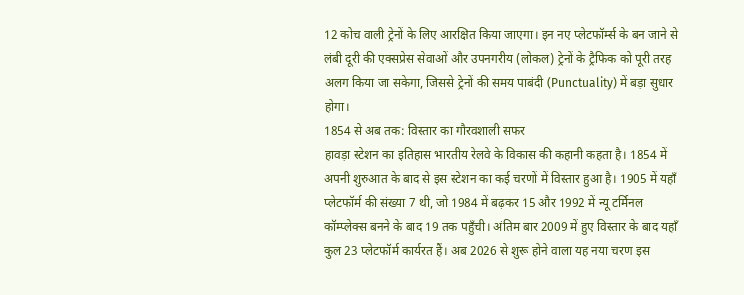12 कोच वाली ट्रेनों के लिए आरक्षित किया जाएगा। इन नए प्लेटफॉर्म्स के बन जाने से लंबी दूरी की एक्सप्रेस सेवाओं और उपनगरीय (लोकल) ट्रेनों के ट्रैफिक को पूरी तरह अलग किया जा सकेगा, जिससे ट्रेनों की समय पाबंदी (Punctuality) में बड़ा सुधार होगा।
1854 से अब तक: विस्तार का गौरवशाली सफर
हावड़ा स्टेशन का इतिहास भारतीय रेलवे के विकास की कहानी कहता है। 1854 में अपनी शुरुआत के बाद से इस स्टेशन का कई चरणों में विस्तार हुआ है। 1905 में यहाँ प्लेटफॉर्म की संख्या 7 थी, जो 1984 में बढ़कर 15 और 1992 में न्यू टर्मिनल कॉम्प्लेक्स बनने के बाद 19 तक पहुँची। अंतिम बार 2009 में हुए विस्तार के बाद यहाँ कुल 23 प्लेटफॉर्म कार्यरत हैं। अब 2026 से शुरू होने वाला यह नया चरण इस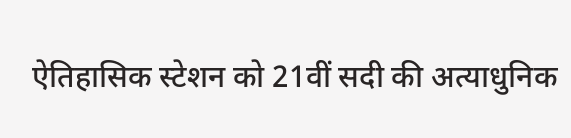ऐतिहासिक स्टेशन को 21वीं सदी की अत्याधुनिक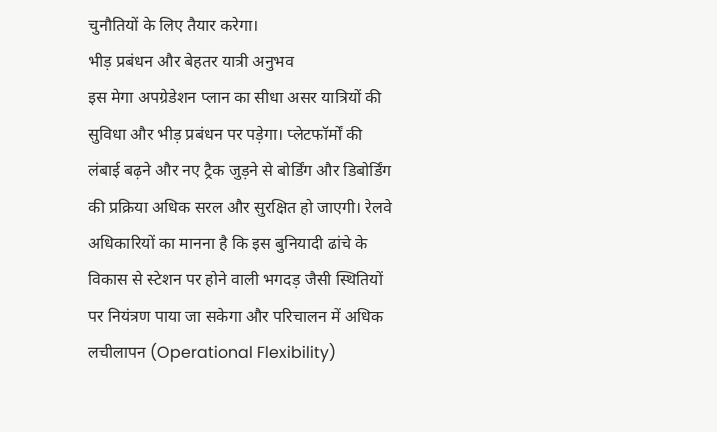चुनौतियों के लिए तैयार करेगा।
भीड़ प्रबंधन और बेहतर यात्री अनुभव
इस मेगा अपग्रेडेशन प्लान का सीधा असर यात्रियों की सुविधा और भीड़ प्रबंधन पर पड़ेगा। प्लेटफॉर्मों की लंबाई बढ़ने और नए ट्रैक जुड़ने से बोर्डिंग और डिबोर्डिंग की प्रक्रिया अधिक सरल और सुरक्षित हो जाएगी। रेलवे अधिकारियों का मानना है कि इस बुनियादी ढांचे के विकास से स्टेशन पर होने वाली भगदड़ जैसी स्थितियों पर नियंत्रण पाया जा सकेगा और परिचालन में अधिक लचीलापन (Operational Flexibility)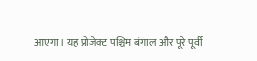आएगा। यह प्रोजेक्ट पश्चिम बंगाल और पूरे पूर्वी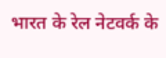भारत के रेल नेटवर्क के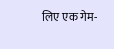लिए एक गेम-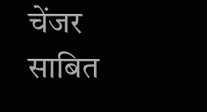चेंजर साबित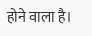होने वाला है।